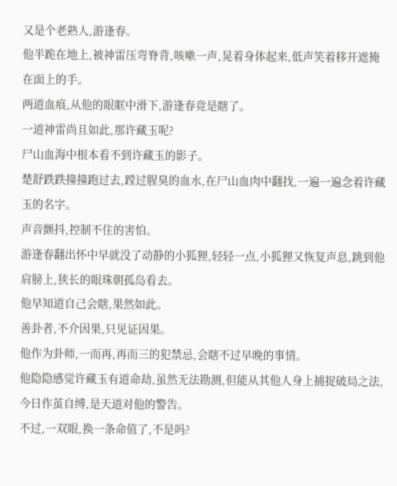又是个老熟人,游逢春。
他半跪在地上,被神雷压弯脊背,咳嗽一声,晃着身体起来,低声笑着移开遮掩在面上的手。
两道血痕,从他的眼眶中滑下,游逢春竟是瞎了。
一道神雷尚且如此,那许藏玉呢?
尸山血海中根本看不到许藏玉的影子。
楚舒跌跌撞撞跑过去,蹚过腥臭的血水,在尸山血肉中翻找,一遍一遍念着许藏玉的名字。
声音颤抖,控制不住的害怕。
游逢春翻出怀中早就没了动静的小狐狸,轻轻一点,小狐狸又恢复声息,跳到他肩膀上,狭长的眼珠朝孤岛看去。
他早知道自己会瞎,果然如此。
善卦者,不介因果,只见证因果。
他作为卦师,一而再,再而三的犯禁忌,会瞎不过早晚的事情。
他隐隐感觉许藏玉有道命劫,虽然无法勘测,但能从其他人身上捕捉破局之法,今日作茧自缚,是天道对他的警告。
不过,一双眼,换一条命值了,不是吗?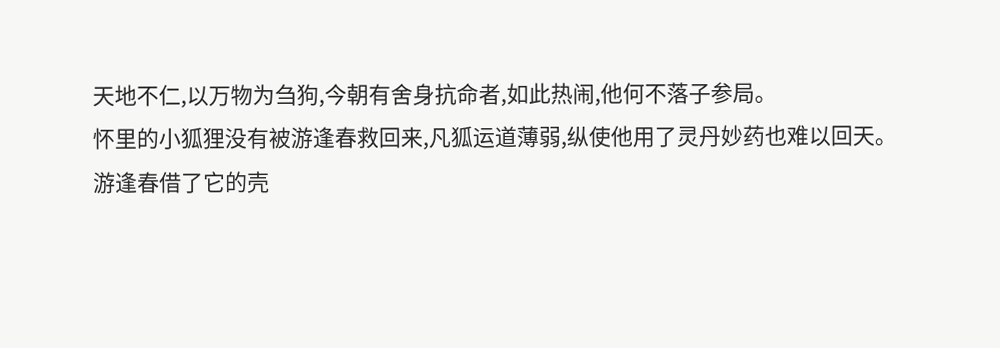天地不仁,以万物为刍狗,今朝有舍身抗命者,如此热闹,他何不落子参局。
怀里的小狐狸没有被游逢春救回来,凡狐运道薄弱,纵使他用了灵丹妙药也难以回天。
游逢春借了它的壳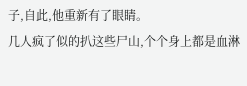子,自此,他重新有了眼睛。
几人疯了似的扒这些尸山,个个身上都是血淋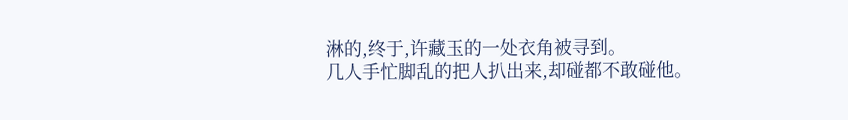淋的,终于,许藏玉的一处衣角被寻到。
几人手忙脚乱的把人扒出来,却碰都不敢碰他。